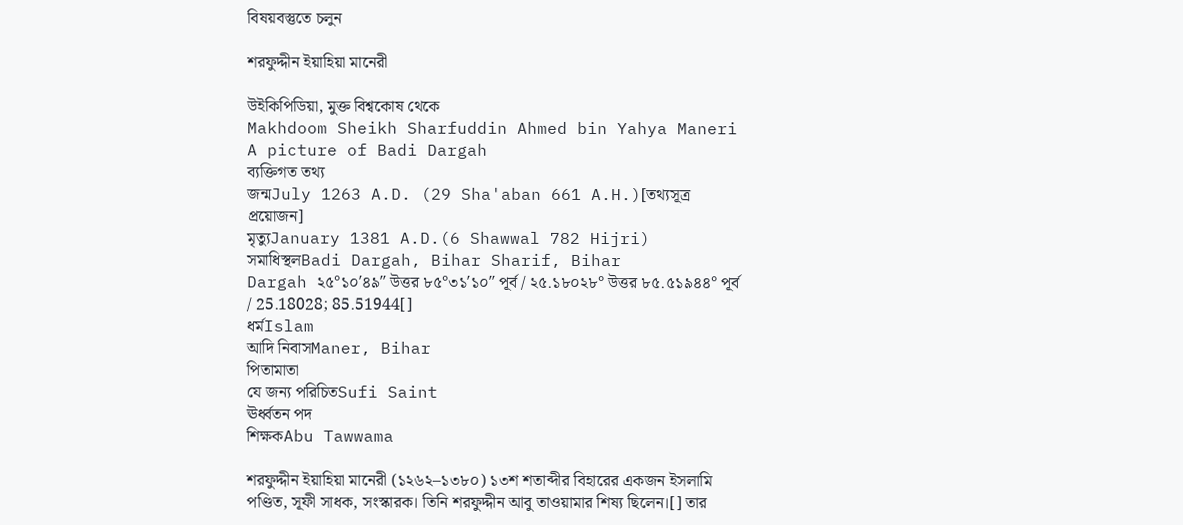বিষয়বস্তুতে চলুন

শরফুদ্দীন ইয়াহিয়া মানেরী

উইকিপিডিয়া, মুক্ত বিশ্বকোষ থেকে
Makhdoom Sheikh Sharfuddin Ahmed bin Yahya Maneri
A picture of Badi Dargah
ব্যক্তিগত তথ্য
জন্মJuly 1263 A.D. (29 Sha'aban 661 A.H.)[তথ্যসূত্র প্রয়োজন]
মৃত্যুJanuary 1381 A.D.(6 Shawwal 782 Hijri)
সমাধিস্থলBadi Dargah, Bihar Sharif, Bihar
Dargah ২৫°১০′৪৯″ উত্তর ৮৫°৩১′১০″ পূর্ব / ২৫.১৮০২৮° উত্তর ৮৫.৫১৯৪৪° পূর্ব / 25.18028; 85.51944[]
ধর্মIslam
আদি নিবাসManer, Bihar
পিতামাতা
যে জন্য পরিচিতSufi Saint
ঊর্ধ্বতন পদ
শিক্ষকAbu Tawwama

শরফুদ্দীন ইয়াহিয়া মানেরী (১২৬২–১৩৮০) ১৩শ শতাব্দীর বিহারের একজন ইসলামি পণ্ডিত, সূফী সাধক, সংস্কারক। তিনি শরফুদ্দীন আবু তাওয়ামার শিষ্য ছিলেন।[] তার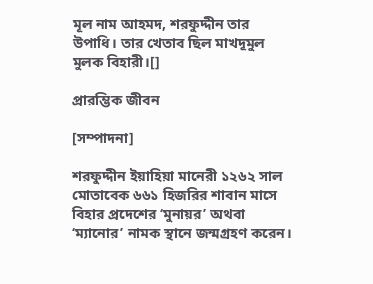মূল নাম আহমদ, শরফুদ্দীন তার উপাধি। তার খেতাব ছিল মাখদূমুল মুলক বিহারী।[]

প্রারম্ভিক জীবন

[সম্পাদনা]

শরফুদ্দীন ইয়াহিয়া মানেরী ১২৬২ সাল মোতাবেক ৬৬১ হিজরির শাবান মাসে বিহার প্রদেশের ‘মুনায়র’ অথবা ‘ম্যানোর’ নামক স্থানে জন্মগ্রহণ করেন।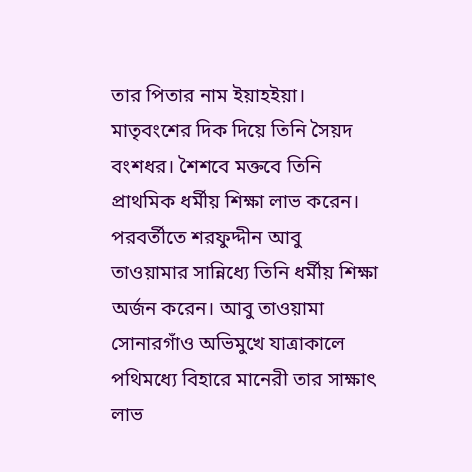তার পিতার নাম ইয়াহইয়া। মাতৃবংশের দিক দিয়ে তিনি সৈয়দ বংশধর। শৈশবে মক্তবে তিনি প্রাথমিক ধর্মীয় শিক্ষা লাভ করেন। পরবর্তীতে শরফুদ্দীন আবু তাওয়ামার সান্নিধ্যে তিনি ধর্মীয় শিক্ষা অর্জন করেন। আবু তাওয়ামা সোনারগাঁও অভিমুখে যাত্রাকালে পথিমধ্যে বিহারে মানেরী তার সাক্ষাৎ লাভ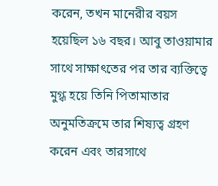করেন, তখন মানেরীর বয়স হয়েছিল ১৬ বছর। আবু তাওয়ামার সাথে সাক্ষাৎতের পর তার ব্যক্তিত্বে মুগ্ধ হয়ে তিনি পিতামাতার অনুমতিক্রমে তার শিষ্যত্ব গ্রহণ করেন এবং তারসাথে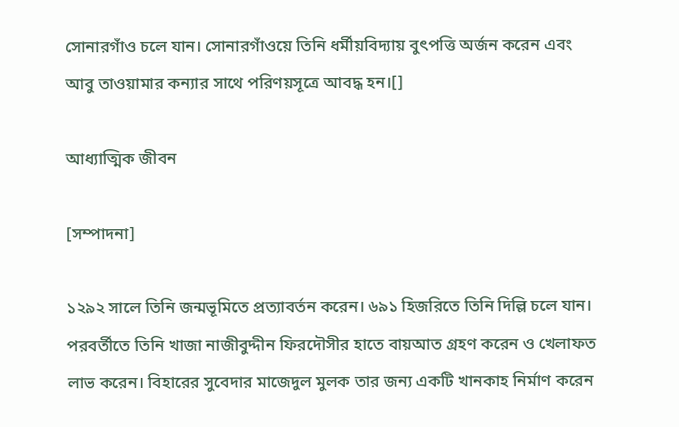সোনারগাঁও চলে যান। সোনারগাঁওয়ে তিনি ধর্মীয়বিদ্যায় বুৎপত্তি অর্জন করেন এবং আবু তাওয়ামার কন্যার সাথে পরিণয়সূত্রে আবদ্ধ হন।[]

আধ্যাত্মিক জীবন

[সম্পাদনা]

১২৯২ সালে তিনি জন্মভূমিতে প্রত্যাবর্তন করেন। ৬৯১ হিজরিতে তিনি দিল্লি চলে যান। পরবর্তীতে তিনি খাজা নাজীবুদ্দীন ফিরদৌসীর হাতে বায়আত গ্রহণ করেন ও খেলাফত লাভ করেন। বিহারের সুবেদার মাজেদুল মুলক তার জন্য একটি খানকাহ নির্মাণ করেন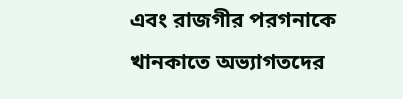এবং রাজগীর পরগনাকে খানকাতে অভ্যাগতদের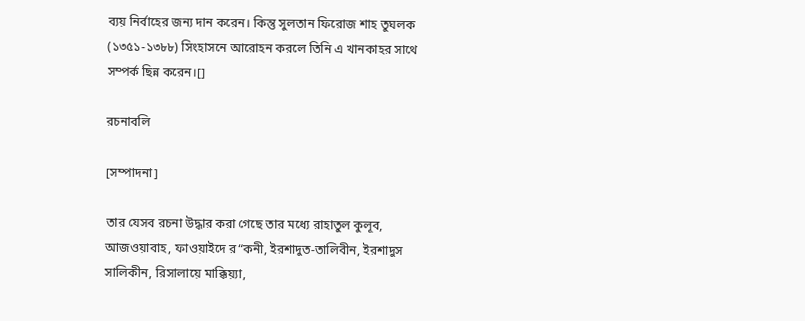ব্যয় নির্বাহের জন্য দান করেন। কিন্তু সুলতান ফিরোজ শাহ তুঘলক (১৩৫১-১৩৮৮) সিংহাসনে আরোহন করলে তিনি এ খানকাহর সাথে সম্পর্ক ছিন্ন করেন।[]

রচনাবলি

[সম্পাদনা]

তার যেসব রচনা উদ্ধার করা গেছে তার মধ্যে রাহাতুল কুলূব, আজওয়াবাহ, ফাওয়াইদে র“কনী, ইরশাদুত-তালিবীন, ইরশাদুস সালিকীন, রিসালায়ে মাক্কিয়্যা,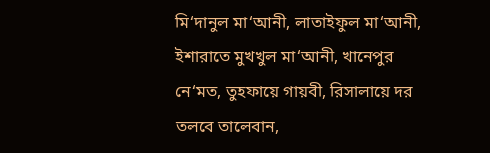মি‘দানুল মা‘আনী, লাতাইফুল মা‘আনী, ইশারাতে মুখখুল মা‘আনী, খানেপুর নে‘মত, তুহফায়ে গায়বী, রিসালায়ে দর তলবে তালেবান,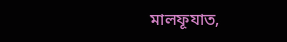মালফূযাত,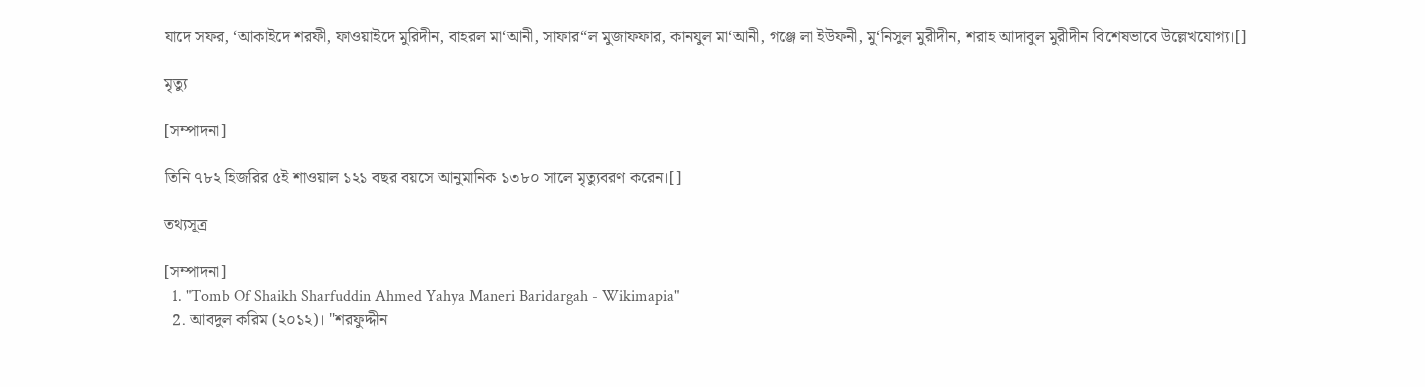যাদে সফর, ‘আকাইদে শরফী, ফাওয়াইদে মুরিদীন, বাহরল মা‘আনী, সাফার“ল মুজাফফার, কানযুল মা‘আনী, গঞ্জে লা ইউফনী, মু‘নিসুল মুরীদীন, শরাহ আদাবুল মুরীদীন বিশেষভাবে উল্লেখযোগ্য।[]

মৃত্যু

[সম্পাদনা]

তিনি ৭৮২ হিজরির ৫ই শাওয়াল ১২১ বছর বয়সে আনুমানিক ১৩৮০ সালে মৃত্যুবরণ করেন।[]

তথ্যসূত্র

[সম্পাদনা]
  1. "Tomb Of Shaikh Sharfuddin Ahmed Yahya Maneri Baridargah - Wikimapia"
  2. আবদুল করিম (২০১২)। "শরফুদ্দীন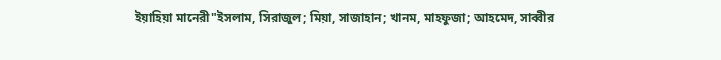ইয়াহিয়া মানেরী"ইসলাম, সিরাজুল; মিয়া, সাজাহান; খানম, মাহফুজা; আহমেদ, সাব্বীর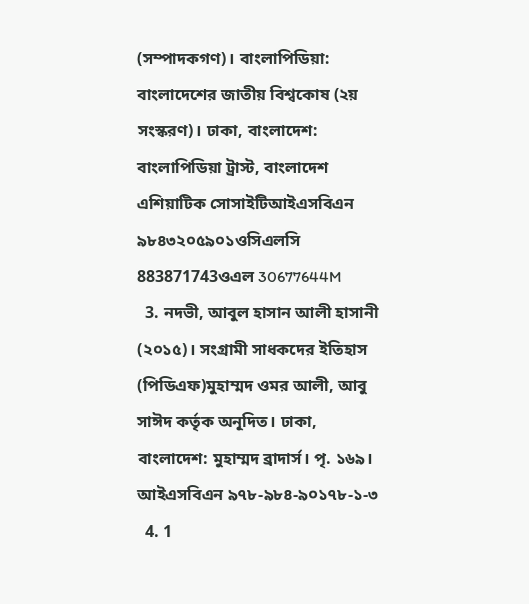(সম্পাদকগণ)। বাংলাপিডিয়া: বাংলাদেশের জাতীয় বিশ্বকোষ (২য় সংস্করণ)। ঢাকা, বাংলাদেশ: বাংলাপিডিয়া ট্রাস্ট, বাংলাদেশ এশিয়াটিক সোসাইটিআইএসবিএন ৯৮৪৩২০৫৯০১ওসিএলসি 883871743ওএল 30677644M
  3. নদভী, আবুল হাসান আলী হাসানী (২০১৫)। সংগ্রামী সাধকদের ইতিহাস (পিডিএফ)মুহাম্মদ ওমর আলী, আবু সাঈদ কর্তৃক অনূদিত। ঢাকা, বাংলাদেশ: মুহাম্মদ ব্রাদার্স। পৃ. ১৬৯। আইএসবিএন ৯৭৮-৯৮৪-৯০১৭৮-১-৩
  4. 1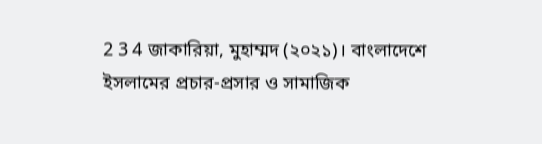2 3 4 জাকারিয়া, মুহাম্মদ (২০২১)। বাংলাদেশে ইসলামের প্রচার-প্রসার ও সামাজিক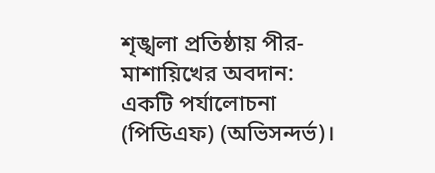শৃঙ্খলা প্রতিষ্ঠায় পীর-মাশায়িখের অবদান: একটি পর্যালোচনা (পিডিএফ) (অভিসন্দর্ভ)।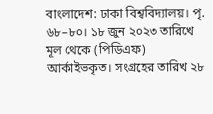বাংলাদেশ: ঢাকা বিশ্ববিদ্যালয়। পৃ. ৬৮–৮০। ১৮ জুন ২০২৩ তারিখে মূল থেকে (পিডিএফ) আর্কাইভকৃত। সংগ্রহের তারিখ ২৮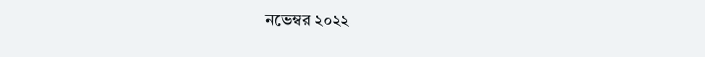নভেম্বর ২০২২